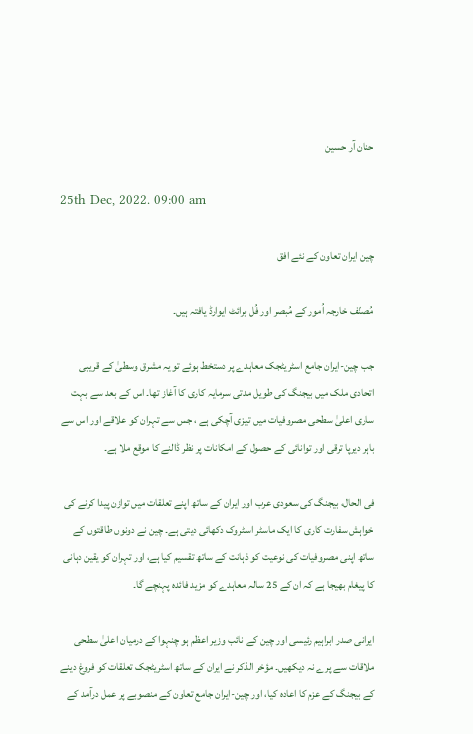حنان آر حسین

25th Dec, 2022. 09:00 am

چین ایران تعاون کے نئے افق

مُصنّف خارجہ اُمور کے مُبصر اور فُل برائٹ ایوارڈ یافتہ ہیں۔

جب چین-ایران جامع اسٹریٹجک معاہدے پر دستخط ہوئے تو یہ مشرق وسطیٰ کے قریبی اتحادی ملک میں بیجنگ کی طویل مدتی سرمایہ کاری کا آغاز تھا۔ اس کے بعد سے بہت ساری اعلیٰ سطحی مصروفیات میں تیزی آچکی ہے ، جس سے تہران کو علاقے اور اس سے باہر دیرپا ترقی اور توانائی کے حصول کے امکانات پر نظر ڈالنے کا موقع ملا ہے۔

فی الحال، بیجنگ کی سعودی عرب اور ایران کے ساتھ اپنے تعلقات میں توازن پیدا کرنے کی خواہش سفارت کاری کا ایک ماسٹر اسٹروک دکھائی دیتی ہے۔ چین نے دونوں طاقتوں کے ساتھ اپنی مصروفیات کی نوعیت کو ذہانت کے ساتھ تقسیم کیا ہے، اور تہران کو یقین دہانی کا پیغام بھیجا ہے کہ ان کے 25 سالہ معاہدے کو مزید فائدہ پہنچے گا۔

ایرانی صدر ابراہیم رئیسی اور چین کے نائب وزیر اعظم ہو چنہوا کے درمیان اعلیٰ سطحی ملاقات سے پرے نہ دیکھیں۔ مؤخر الذکر نے ایران کے ساتھ اسٹریٹجک تعلقات کو فروغ دینے کے بیجنگ کے عزم کا اعادہ کیا، اور چین-ایران جامع تعاون کے منصوبے پر عمل درآمد کے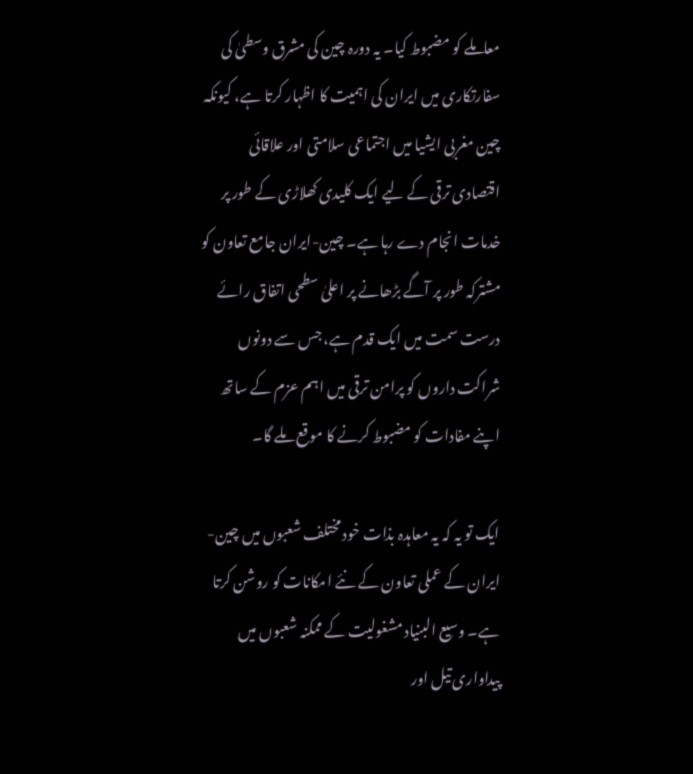معاملے کو مضبوط کیا۔ یہ دورہ چین کی مشرق وسطیٰ کی سفارتکاری میں ایران کی اہمیت کا اظہار کرتا ہے، کیونکہ  چین مغربی ایشیا میں اجتماعی سلامتی اور علاقائی اقتصادی ترقی کے لیے ایک کلیدی کھلاڑی کے طور پر خدمات انجام دے رہا ہے۔ چین-ایران جامع تعاون کو مشترکہ طور پر آگے بڑھانے پر اعلیٰ سطحی اتفاق رائے درست سمت میں ایک قدم ہے، جس سے دونوں شراکت داروں کو پرامن ترقی میں اہم عزم کے ساتھ اپنے مفادات کو مضبوط کرنے کا موقع ملے گا۔

ایک تو یہ کہ یہ معاہدہ بذات خود مختلف شعبوں میں چین-ایران کے عملی تعاون کے نئے امکانات کو روشن کرتا ہے۔ وسیع البنیاد مشغولیت کے ممکنہ شعبوں میں پیداواری تیل اور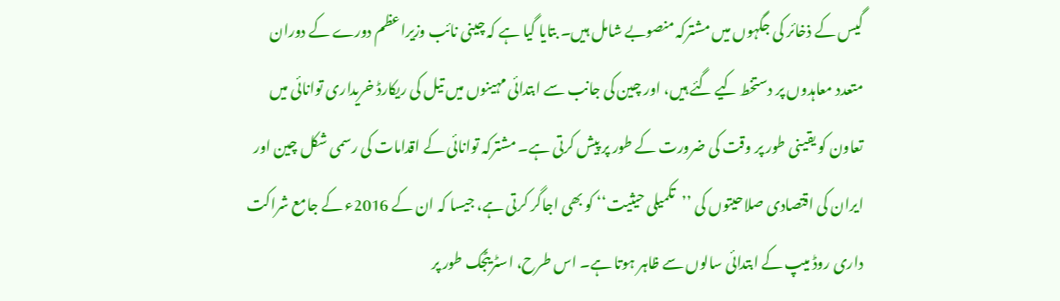گیس کے ذخائر کی جگہوں میں مشترکہ منصوبے شامل ہیں۔ بتایا گیا ہے کہ چینی نائب وزیراعظم دورے کے دوران متعدد معاہدوں پر دستخط کیے گئے ہیں، اور چین کی جانب سے ابتدائی مہینوں میں تیل کی ریکارڈ خریداری توانائی میں تعاون کو یقینی طور پر وقت کی ضرورت کے طور پر پیش کرتی ہے۔ مشترکہ توانائی کے اقدامات کی رسمی شکل چین اور ایران کی اقتصادی صلاحیتوں کی ’’تکمیلی حیثیت‘‘ کو بھی اجاگر کرتی ہے، جیسا کہ ان کے 2016ء کے جامع شراکت داری روڈ میپ کے ابتدائی سالوں سے ظاہر ہوتا ہے۔ اس طرح، اسٹریٹجک طور پر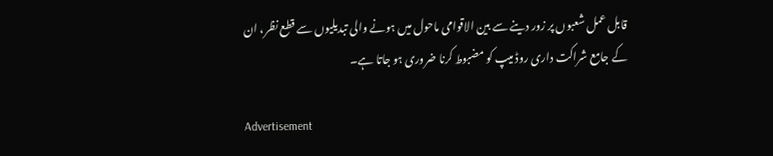قابل عمل شعبوں پر زور دینے سے بین الاقوامی ماحول میں ہونے والی تبدیلیوں سے قطع نظر، ان کے جامع شراکت داری روڈ میپ کو مضبوط کرنا ضروری ہو جاتا ہے۔

Advertisement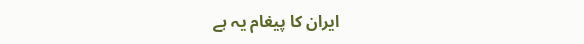ایران کا پیغام یہ ہے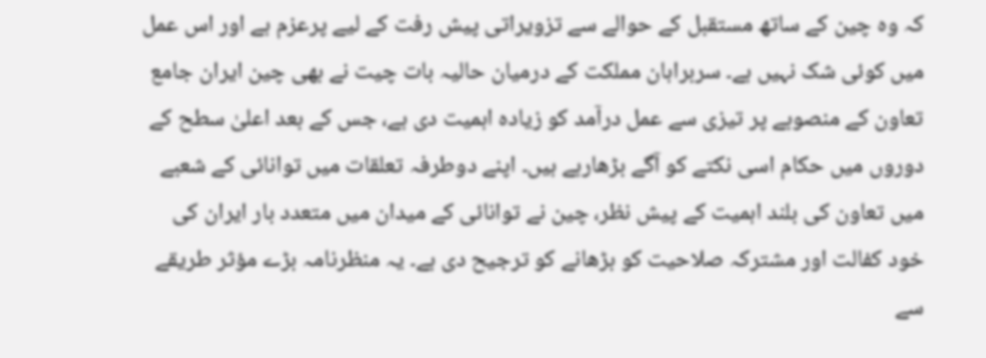کہ وہ چین کے ساتھ مستقبل کے حوالے سے تزویراتی پیش رفت کے لیے پرعزم ہے اور اس عمل میں کوئی شک نہیں ہے۔ سربراہان مملکت کے درمیان حالیہ بات چیت نے بھی چین ایران جامع تعاون کے منصوبے پر تیزی سے عمل درآمد کو زیادہ اہمیت دی ہے، جس کے بعد اعلیٰ سطح کے دوروں میں حکام اسی نکتے کو آگے بڑھارہے ہیں۔ اپنے دوطرفہ تعلقات میں توانائی کے شعبے میں تعاون کی بلند اہمیت کے پیش نظر، چین نے توانائی کے میدان میں متعدد بار ایران کی خود کفالت اور مشترکہ صلاحیت کو بڑھانے کو ترجیح دی ہے۔ یہ منظرنامہ بڑے مؤثر طریقے سے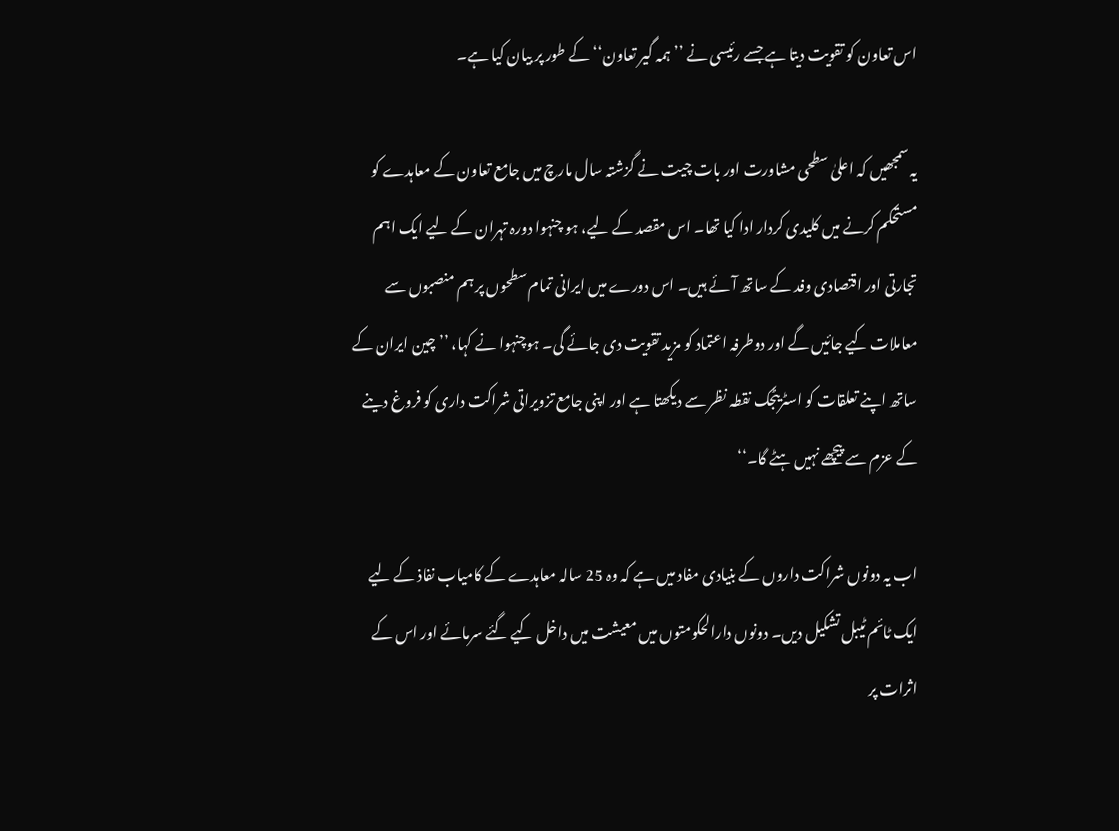اس تعاون کو تقویت دیتا ہے جسے رئیسی نے ’’ ہمہ گیر تعاون‘‘ کے طور پر بیان کیا ہے۔

یہ سمجھیں کہ اعلیٰ سطحی مشاورت اور بات چیت نے گزشتہ سال مارچ میں جامع تعاون کے معاہدے کو مستحکم کرنے میں کلیدی کردار ادا کیا تھا۔ اس مقصد کے لیے، ہو چنہوا دورہ تہران کے لیے ایک اہم تجارتی اور اقتصادی وفد کے ساتھ آئے ہیں۔ اس دورے میں ایرانی تمام سطحوں پر ہم منصبوں سے معاملات کیے جائیں گے اور دوطرفہ اعتماد کو مزید تقویت دی جائے گی۔ ہوچنہوا نے کہا، ’’چین ایران کے ساتھ اپنے تعلقات کو اسٹریٹجک نقطہ نظر سے دیکھتا ہے اور اپنی جامع تزویراتی شراکت داری کو فروغ دینے کے عزم سے پیچھے نہیں ہٹے گا۔‘‘

اب یہ دونوں شراکت داروں کے بنیادی مفاد میں ہے کہ وہ 25 سالہ معاہدے کے کامیاب نفاذ کے لیے ایک ٹائم ٹیبل تشکیل دیں۔ دونوں دارالحکومتوں میں معیشت میں داخل کیے گئے سرمائے اور اس کے اثرات پر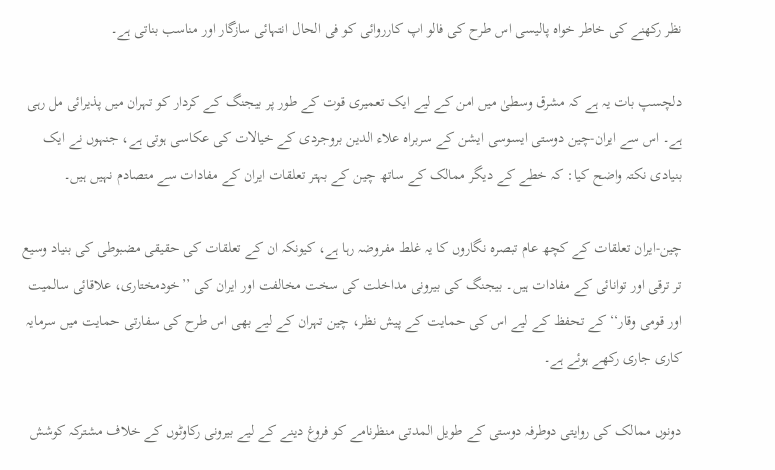نظر رکھنے کی خاطر خواہ پالیسی اس طرح کی فالو اپ کارروائی کو فی الحال انتہائی سازگار اور مناسب بناتی ہے۔

دلچسپ بات یہ ہے کہ مشرق وسطیٰ میں امن کے لیے ایک تعمیری قوت کے طور پر بیجنگ کے کردار کو تہران میں پذیرائی مل رہی ہے۔ اس سے ایران-چین دوستی ایسوسی ایشن کے سربراہ علاء الدین بروجردی کے خیالات کی عکاسی ہوتی ہے، جنہوں نے ایک بنیادی نکتہ واضح کیا: کہ خطے کے دیگر ممالک کے ساتھ چین کے بہتر تعلقات ایران کے مفادات سے متصادم نہیں ہیں۔

چین-ایران تعلقات کے کچھ عام تبصرہ نگاروں کا یہ غلط مفروضہ رہا ہے، کیونکہ ان کے تعلقات کی حقیقی مضبوطی کی بنیاد وسیع تر ترقی اور توانائی کے مفادات ہیں۔ بیجنگ کی بیرونی مداخلت کی سخت مخالفت اور ایران کی ’’خودمختاری، علاقائی سالمیت اور قومی وقار‘‘ کے تحفظ کے لیے اس کی حمایت کے پیش نظر، چین تہران کے لیے بھی اس طرح کی سفارتی حمایت میں سرمایہ کاری جاری رکھے ہوئے ہے۔

دونوں ممالک کی روایتی دوطرفہ دوستی کے طویل المدتی منظرنامے کو فروغ دینے کے لیے بیرونی رکاوٹوں کے خلاف مشترکہ کوشش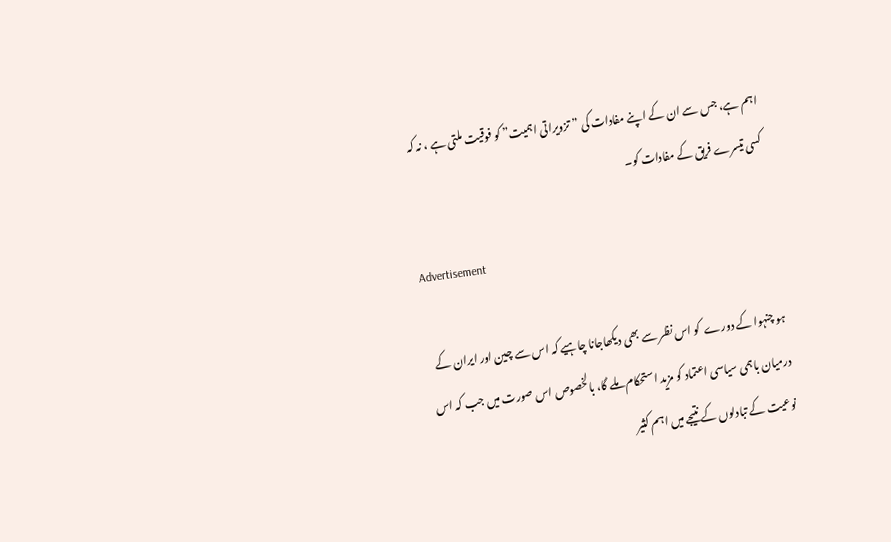اہم ہے، جس سے ان کے اپنے مفادات کی ” تزویراتی اہمیت” کو فوقیت ملتی ہے ، نہ کہ کسی تیسرے فریق کے مفادات کو۔

Advertisement

ہو چنہوا کے دورے  کو اس نظر سے بھی دیکھاجانا چاہیے کہ اس سے چین اور ایران کے درمیان باہمی سیاسی اعتماد کو مزید استحکام ملے گا، بالخصوص اس صورت میں جب کہ اس نوعیت کے تبادلوں کے نتیجے میں اہم کثیر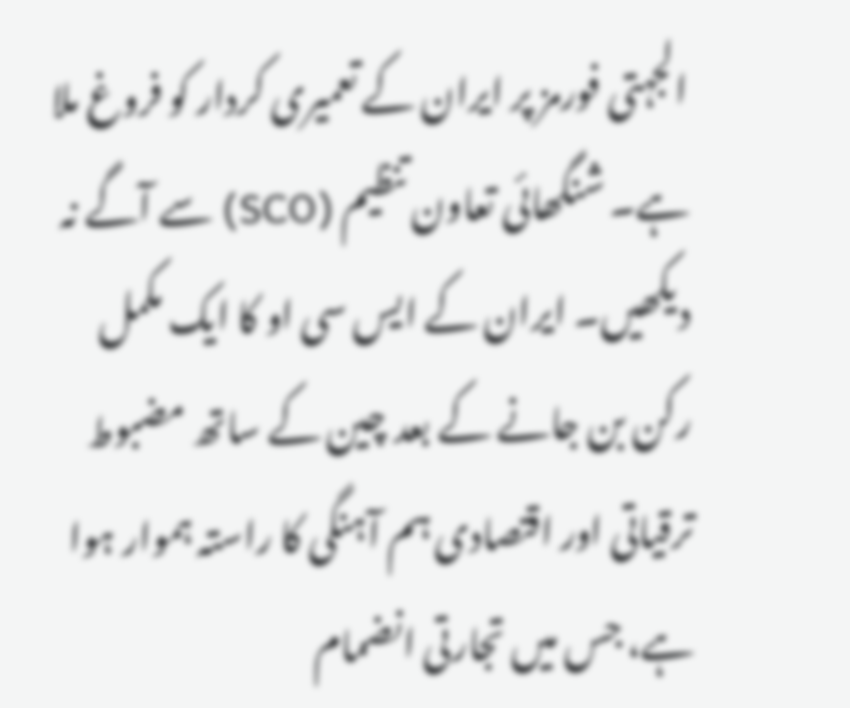الجہتی فورمز پر ایران کے تعمیری کردار کو فروغ ملا ہے۔ شنگھائی تعاون تنظیم (SCO) سے آگے نہ دیکھیں۔ ایران کے ایس سی او کا ایک مکمل رکن بن جانے کے بعد چین کے ساتھ مضبوط ترقیاتی اور اقتصادی ہم آہنگی کا راستہ ہموار ہوا ہے، جس میں تجارتی انضمام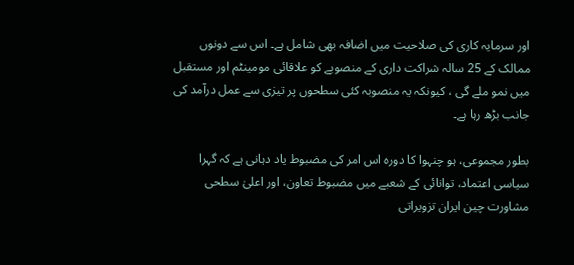اور سرمایہ کاری کی صلاحیت میں اضافہ بھی شامل ہے۔ اس سے دونوں ممالک کے 25 سالہ شراکت داری کے منصوبے کو علاقائی مومینٹم اور مستقبل میں نمو ملے گی ، کیونکہ یہ منصوبہ کئی سطحوں پر تیزی سے عمل درآمد کی جانب بڑھ رہا ہے۔

بطور مجموعی، ہو چنہوا کا دورہ اس امر کی مضبوط یاد دہانی ہے کہ گہرا سیاسی اعتماد، توانائی کے شعبے میں مضبوط تعاون، اور اعلیٰ سطحی مشاورت چین ایران تزویراتی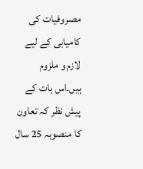مصروفیات کی کامیابی کے لیے لازم و ملزوم ہیں۔اس بات کے پیش نظر کہ تعاون کا منصوبہ 25 سال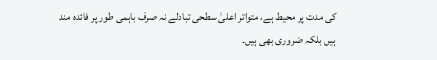کی مدت پر محیط ہے، متواتر اعلیٰ سطحی تبادلے نہ صرف باہمی طور پر فائدہ مند ہیں بلکہ ضروری بھی ہیں۔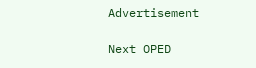Advertisement

Next OPED